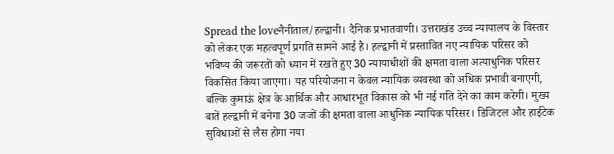Spread the loveनैनीताल/हल्द्वानी। दैनिक प्रभातवाणी। उत्तराखंड उच्च न्यायालय के विस्तार को लेकर एक महत्वपूर्ण प्रगति सामने आई है। हल्द्वानी में प्रस्तावित नए न्यायिक परिसर को भविष्य की जरूरतों को ध्यान में रखते हुए 30 न्यायाधीशों की क्षमता वाला अत्याधुनिक परिसर विकसित किया जाएगा। यह परियोजना न केवल न्यायिक व्यवस्था को अधिक प्रभावी बनाएगी, बल्कि कुमाऊं क्षेत्र के आर्थिक और आधारभूत विकास को भी नई गति देने का काम करेगी। मुख्य बातें हल्द्वानी में बनेगा 30 जजों की क्षमता वाला आधुनिक न्यायिक परिसर। डिजिटल और हाईटेक सुविधाओं से लैस होगा नया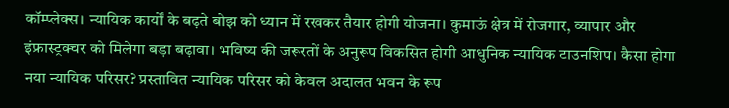कॉम्प्लेक्स। न्यायिक कार्यों के बढ़ते बोझ को ध्यान में रखकर तैयार होगी योजना। कुमाऊं क्षेत्र में रोजगार, व्यापार और इंफ्रास्ट्रक्चर को मिलेगा बड़ा बढ़ावा। भविष्य की जरूरतों के अनुरूप विकसित होगी आधुनिक न्यायिक टाउनशिप। कैसा होगा नया न्यायिक परिसर? प्रस्तावित न्यायिक परिसर को केवल अदालत भवन के रूप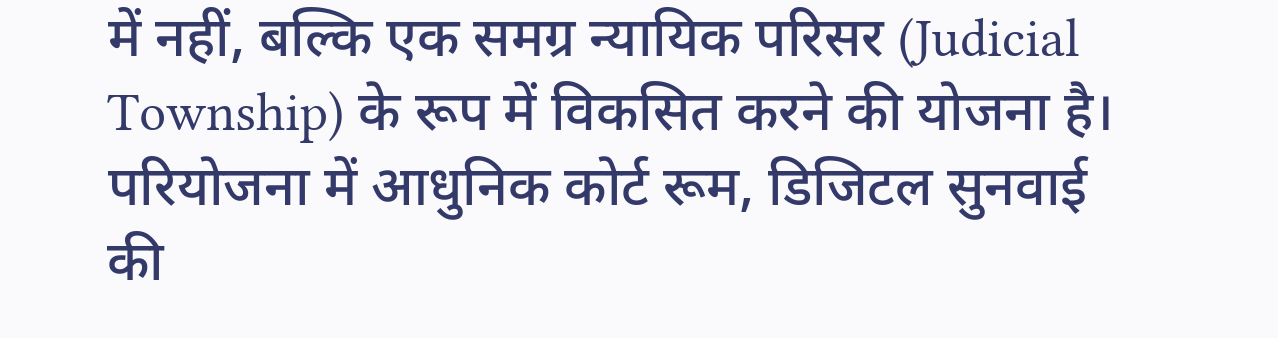में नहीं, बल्कि एक समग्र न्यायिक परिसर (Judicial Township) के रूप में विकसित करने की योजना है। परियोजना में आधुनिक कोर्ट रूम, डिजिटल सुनवाई की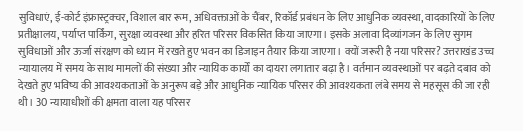सुविधाएं, ई-कोर्ट इंफ्रास्ट्रक्चर, विशाल बार रूम, अधिवक्ताओं के चैंबर, रिकॉर्ड प्रबंधन के लिए आधुनिक व्यवस्था, वादकारियों के लिए प्रतीक्षालय, पर्याप्त पार्किंग, सुरक्षा व्यवस्था और हरित परिसर विकसित किया जाएगा। इसके अलावा दिव्यांगजन के लिए सुगम सुविधाओं और ऊर्जा संरक्षण को ध्यान में रखते हुए भवन का डिजाइन तैयार किया जाएगा। क्यों जरूरी है नया परिसर? उत्तराखंड उच्च न्यायालय में समय के साथ मामलों की संख्या और न्यायिक कार्यों का दायरा लगातार बढ़ा है। वर्तमान व्यवस्थाओं पर बढ़ते दबाव को देखते हुए भविष्य की आवश्यकताओं के अनुरूप बड़े और आधुनिक न्यायिक परिसर की आवश्यकता लंबे समय से महसूस की जा रही थी। 30 न्यायाधीशों की क्षमता वाला यह परिसर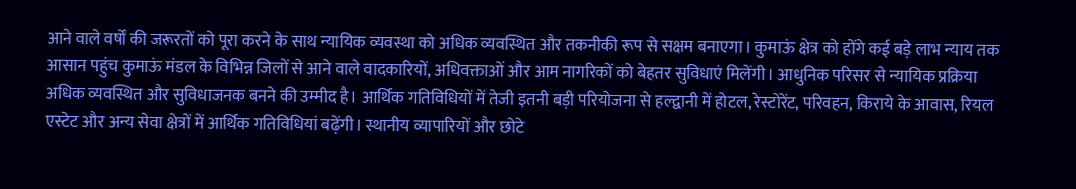आने वाले वर्षों की जरूरतों को पूरा करने के साथ न्यायिक व्यवस्था को अधिक व्यवस्थित और तकनीकी रूप से सक्षम बनाएगा। कुमाऊं क्षेत्र को होंगे कई बड़े लाभ न्याय तक आसान पहुंच कुमाऊं मंडल के विभिन्न जिलों से आने वाले वादकारियों, अधिवक्ताओं और आम नागरिकों को बेहतर सुविधाएं मिलेंगी। आधुनिक परिसर से न्यायिक प्रक्रिया अधिक व्यवस्थित और सुविधाजनक बनने की उम्मीद है। आर्थिक गतिविधियों में तेजी इतनी बड़ी परियोजना से हल्द्वानी में होटल, रेस्टोरेंट, परिवहन, किराये के आवास, रियल एस्टेट और अन्य सेवा क्षेत्रों में आर्थिक गतिविधियां बढ़ेंगी। स्थानीय व्यापारियों और छोटे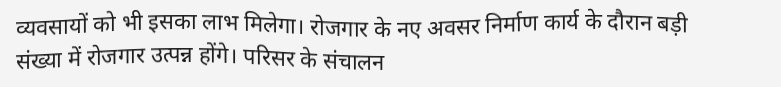व्यवसायों को भी इसका लाभ मिलेगा। रोजगार के नए अवसर निर्माण कार्य के दौरान बड़ी संख्या में रोजगार उत्पन्न होंगे। परिसर के संचालन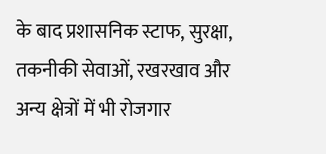के बाद प्रशासनिक स्टाफ, सुरक्षा, तकनीकी सेवाओं, रखरखाव और अन्य क्षेत्रों में भी रोजगार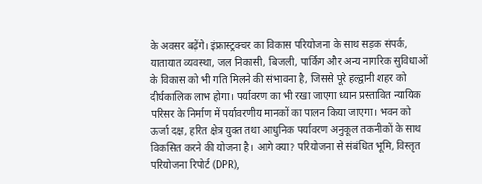के अवसर बढ़ेंगे। इंफ्रास्ट्रक्चर का विकास परियोजना के साथ सड़क संपर्क, यातायात व्यवस्था, जल निकासी, बिजली, पार्किंग और अन्य नागरिक सुविधाओं के विकास को भी गति मिलने की संभावना है, जिससे पूरे हल्द्वानी शहर को दीर्घकालिक लाभ होगा। पर्यावरण का भी रखा जाएगा ध्यान प्रस्तावित न्यायिक परिसर के निर्माण में पर्यावरणीय मानकों का पालन किया जाएगा। भवन को ऊर्जा दक्ष, हरित क्षेत्र युक्त तथा आधुनिक पर्यावरण अनुकूल तकनीकों के साथ विकसित करने की योजना है। आगे क्या? परियोजना से संबंधित भूमि, विस्तृत परियोजना रिपोर्ट (DPR),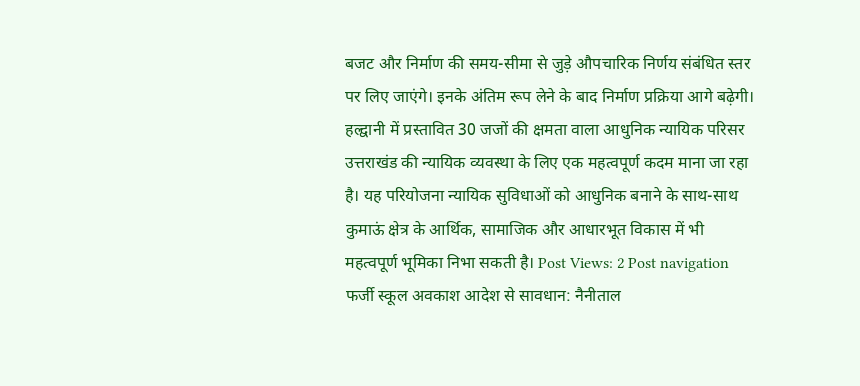बजट और निर्माण की समय-सीमा से जुड़े औपचारिक निर्णय संबंधित स्तर पर लिए जाएंगे। इनके अंतिम रूप लेने के बाद निर्माण प्रक्रिया आगे बढ़ेगी। हल्द्वानी में प्रस्तावित 30 जजों की क्षमता वाला आधुनिक न्यायिक परिसर उत्तराखंड की न्यायिक व्यवस्था के लिए एक महत्वपूर्ण कदम माना जा रहा है। यह परियोजना न्यायिक सुविधाओं को आधुनिक बनाने के साथ-साथ कुमाऊं क्षेत्र के आर्थिक, सामाजिक और आधारभूत विकास में भी महत्वपूर्ण भूमिका निभा सकती है। Post Views: 2 Post navigation फर्जी स्कूल अवकाश आदेश से सावधान: नैनीताल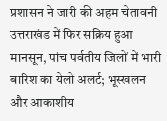प्रशासन ने जारी की अहम चेतावनी उत्तराखंड में फिर सक्रिय हुआ मानसून, पांच पर्वतीय जिलों में भारी बारिश का येलो अलर्ट; भूस्खलन और आकाशीय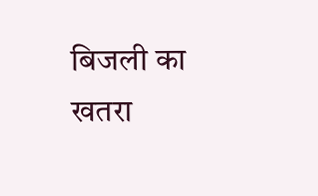बिजली का खतरा